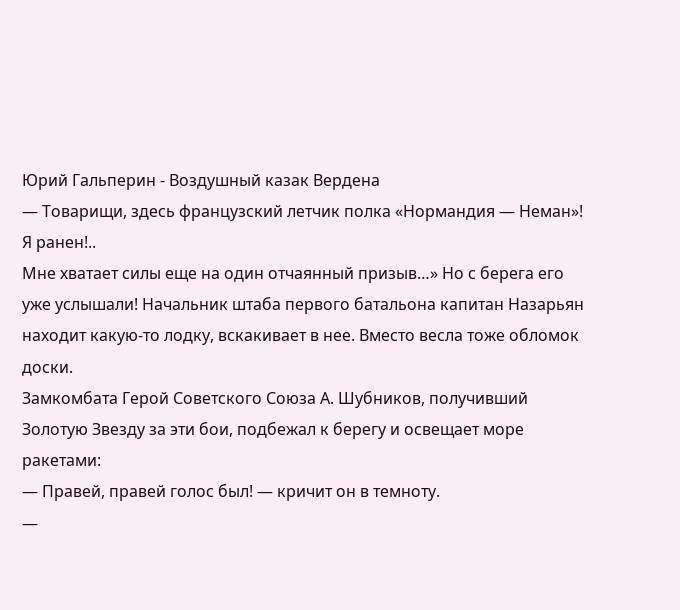Юрий Гальперин - Воздушный казак Вердена
— Товарищи, здесь французский летчик полка «Нормандия — Неман»! Я ранен!..
Мне хватает силы еще на один отчаянный призыв…» Но с берега его уже услышали! Начальник штаба первого батальона капитан Назарьян находит какую-то лодку, вскакивает в нее. Вместо весла тоже обломок доски.
Замкомбата Герой Советского Союза А. Шубников, получивший Золотую Звезду за эти бои, подбежал к берегу и освещает море ракетами:
— Правей, правей голос был! — кричит он в темноту.
—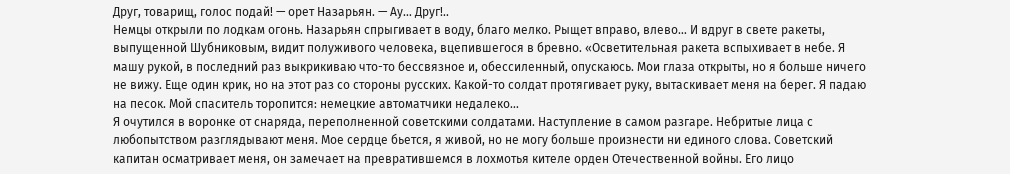Друг, товарищ, голос подай! — орет Назарьян. — Ау… Друг!..
Немцы открыли по лодкам огонь. Назарьян спрыгивает в воду, благо мелко. Рыщет вправо, влево… И вдруг в свете ракеты, выпущенной Шубниковым, видит полуживого человека, вцепившегося в бревно. «Осветительная ракета вспыхивает в небе. Я машу рукой, в последний раз выкрикиваю что-то бессвязное и, обессиленный, опускаюсь. Мои глаза открыты, но я больше ничего не вижу. Еще один крик, но на этот раз со стороны русских. Какой-то солдат протягивает руку, вытаскивает меня на берег. Я падаю на песок. Мой спаситель торопится: немецкие автоматчики недалеко…
Я очутился в воронке от снаряда, переполненной советскими солдатами. Наступление в самом разгаре. Небритые лица с любопытством разглядывают меня. Мое сердце бьется, я живой, но не могу больше произнести ни единого слова. Советский капитан осматривает меня, он замечает на превратившемся в лохмотья кителе орден Отечественной войны. Его лицо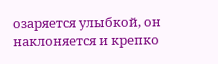озаряется улыбкой, он наклоняется и крепко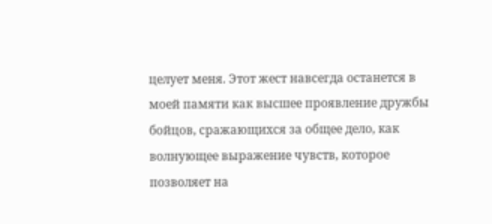целует меня. Этот жест навсегда останется в моей памяти как высшее проявление дружбы бойцов, сражающихся за общее дело, как волнующее выражение чувств, которое позволяет на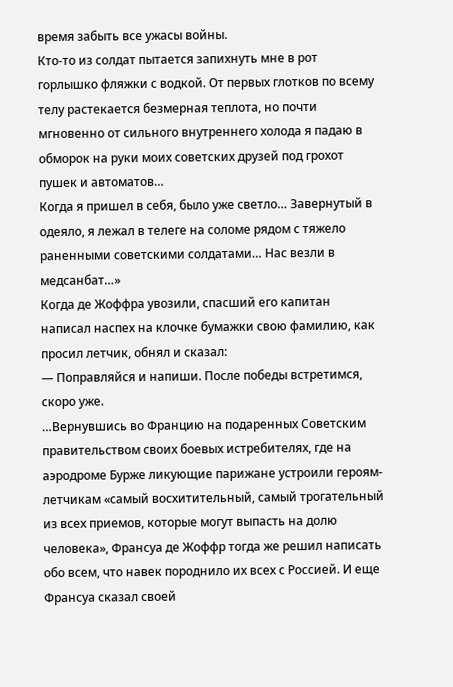время забыть все ужасы войны.
Кто-то из солдат пытается запихнуть мне в рот горлышко фляжки с водкой. От первых глотков по всему телу растекается безмерная теплота, но почти мгновенно от сильного внутреннего холода я падаю в обморок на руки моих советских друзей под грохот пушек и автоматов…
Когда я пришел в себя, было уже светло… Завернутый в одеяло, я лежал в телеге на соломе рядом с тяжело раненными советскими солдатами… Нас везли в медсанбат…»
Когда де Жоффра увозили, спасший его капитан написал наспех на клочке бумажки свою фамилию, как просил летчик, обнял и сказал:
— Поправляйся и напиши. После победы встретимся, скоро уже.
…Вернувшись во Францию на подаренных Советским правительством своих боевых истребителях, где на аэродроме Бурже ликующие парижане устроили героям-летчикам «самый восхитительный, самый трогательный из всех приемов, которые могут выпасть на долю человека», Франсуа де Жоффр тогда же решил написать обо всем, что навек породнило их всех с Россией. И еще Франсуа сказал своей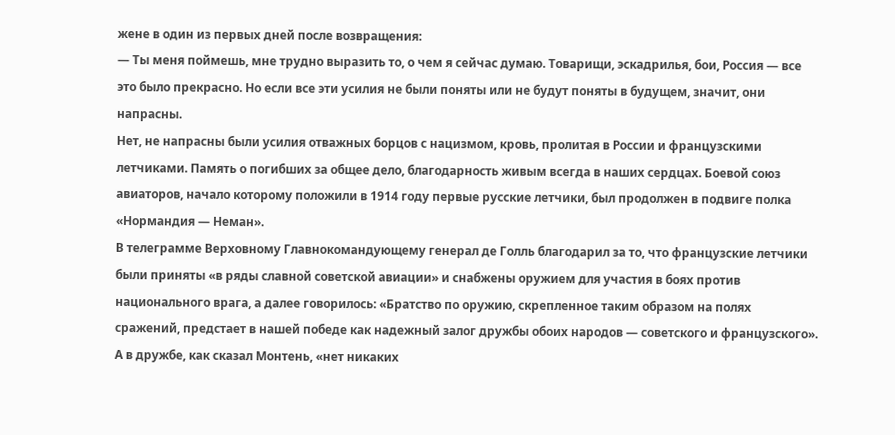жене в один из первых дней после возвращения:
— Ты меня поймешь, мне трудно выразить то, о чем я сейчас думаю. Товарищи, эскадрилья, бои, Россия — все это было прекрасно. Но если все эти усилия не были поняты или не будут поняты в будущем, значит, они напрасны.
Нет, не напрасны были усилия отважных борцов с нацизмом, кровь, пролитая в России и французскими летчиками. Память о погибших за общее дело, благодарность живым всегда в наших сердцах. Боевой союз авиаторов, начало которому положили в 1914 году первые русские летчики, был продолжен в подвиге полка «Нормандия — Неман».
В телеграмме Верховному Главнокомандующему генерал де Голль благодарил за то, что французские летчики были приняты «в ряды славной советской авиации» и снабжены оружием для участия в боях против национального врага, а далее говорилось: «Братство по оружию, скрепленное таким образом на полях сражений, предстает в нашей победе как надежный залог дружбы обоих народов — советского и французского».
А в дружбе, как сказал Монтень, «нет никаких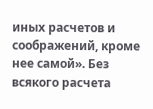иных расчетов и соображений, кроме нее самой». Без всякого расчета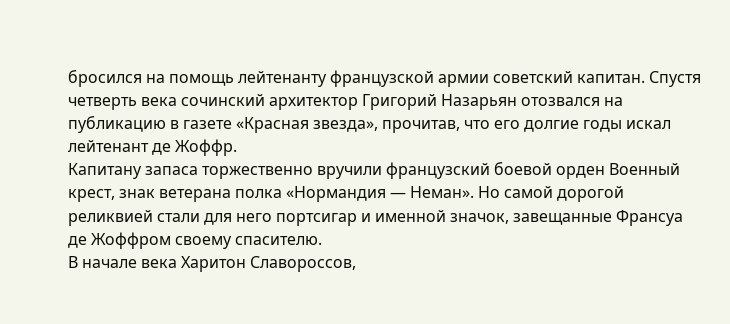бросился на помощь лейтенанту французской армии советский капитан. Спустя четверть века сочинский архитектор Григорий Назарьян отозвался на публикацию в газете «Красная звезда», прочитав, что его долгие годы искал лейтенант де Жоффр.
Капитану запаса торжественно вручили французский боевой орден Военный крест, знак ветерана полка «Нормандия — Неман». Но самой дорогой реликвией стали для него портсигар и именной значок, завещанные Франсуа де Жоффром своему спасителю.
В начале века Харитон Славороссов,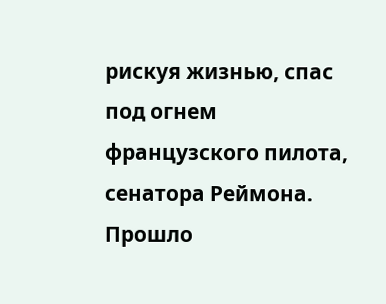рискуя жизнью, спас под огнем французского пилота, сенатора Реймона.
Прошло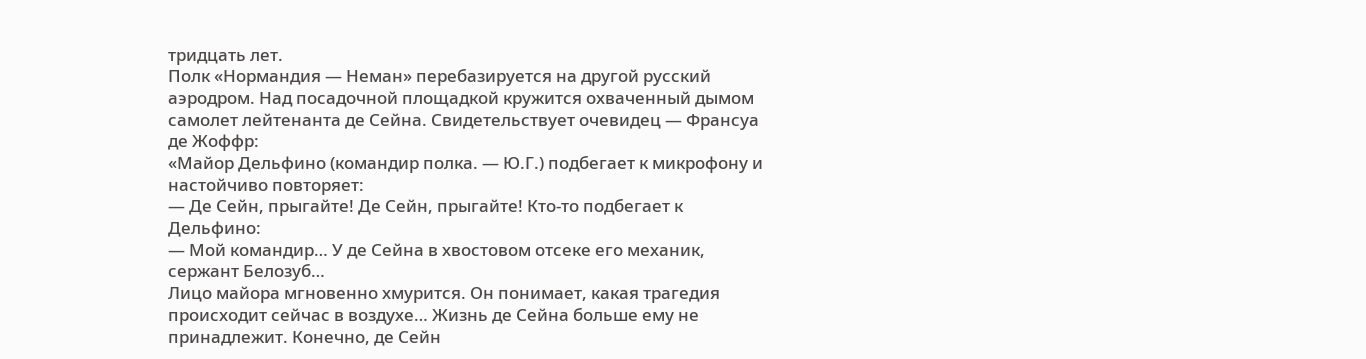тридцать лет.
Полк «Нормандия — Неман» перебазируется на другой русский аэродром. Над посадочной площадкой кружится охваченный дымом самолет лейтенанта де Сейна. Свидетельствует очевидец — Франсуа де Жоффр:
«Майор Дельфино (командир полка. — Ю.Г.) подбегает к микрофону и настойчиво повторяет:
— Де Сейн, прыгайте! Де Сейн, прыгайте! Кто-то подбегает к Дельфино:
— Мой командир… У де Сейна в хвостовом отсеке его механик, сержант Белозуб…
Лицо майора мгновенно хмурится. Он понимает, какая трагедия происходит сейчас в воздухе… Жизнь де Сейна больше ему не принадлежит. Конечно, де Сейн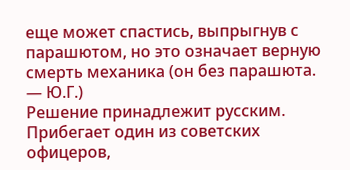еще может спастись, выпрыгнув с парашютом, но это означает верную смерть механика (он без парашюта. — Ю.Г.)
Решение принадлежит русским. Прибегает один из советских офицеров,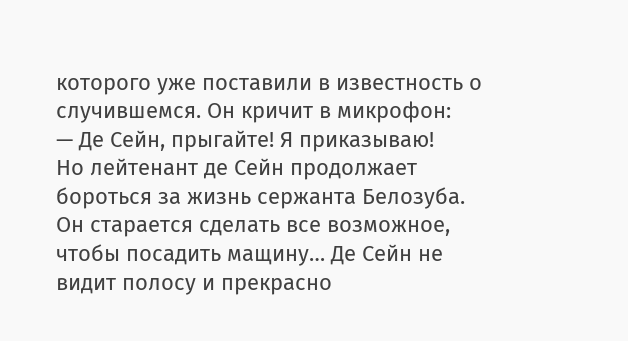которого уже поставили в известность о случившемся. Он кричит в микрофон:
— Де Сейн, прыгайте! Я приказываю!
Но лейтенант де Сейн продолжает бороться за жизнь сержанта Белозуба. Он старается сделать все возможное, чтобы посадить мащину… Де Сейн не видит полосу и прекрасно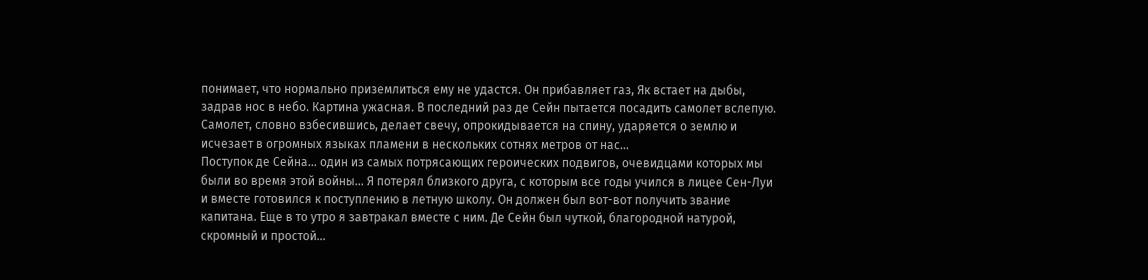понимает, что нормально приземлиться ему не удастся. Он прибавляет газ, Як встает на дыбы, задрав нос в небо. Картина ужасная. В последний раз де Сейн пытается посадить самолет вслепую. Самолет, словно взбесившись, делает свечу, опрокидывается на спину, ударяется о землю и исчезает в огромных языках пламени в нескольких сотнях метров от нас…
Поступок де Сейна… один из самых потрясающих героических подвигов, очевидцами которых мы были во время этой войны… Я потерял близкого друга, с которым все годы учился в лицее Сен-Луи и вместе готовился к поступлению в летную школу. Он должен был вот-вот получить звание капитана. Еще в то утро я завтракал вместе с ним. Де Сейн был чуткой, благородной натурой, скромный и простой…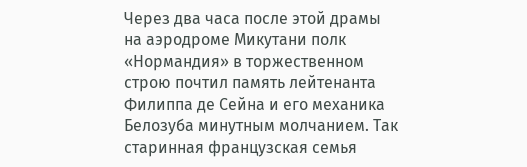Через два часа после этой драмы на аэродроме Микутани полк «Нормандия» в торжественном строю почтил память лейтенанта Филиппа де Сейна и его механика Белозуба минутным молчанием. Так старинная французская семья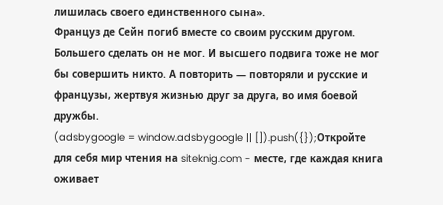лишилась своего единственного сына».
Француз де Сейн погиб вместе со своим русским другом. Большего сделать он не мог. И высшего подвига тоже не мог бы совершить никто. А повторить — повторяли и русские и французы, жертвуя жизнью друг за друга, во имя боевой дружбы.
(adsbygoogle = window.adsbygoogle || []).push({});Откройте для себя мир чтения на siteknig.com - месте, где каждая книга оживает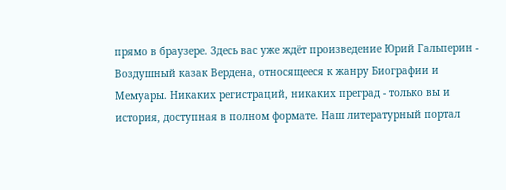прямо в браузере. Здесь вас уже ждёт произведение Юрий Гальперин - Воздушный казак Вердена, относящееся к жанру Биографии и Мемуары. Никаких регистраций, никаких преград - только вы и история, доступная в полном формате. Наш литературный портал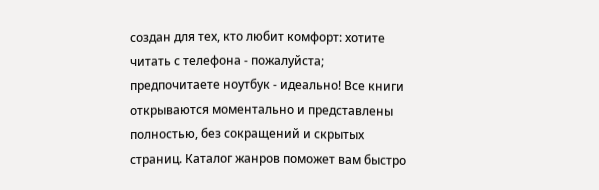создан для тех, кто любит комфорт: хотите читать с телефона - пожалуйста; предпочитаете ноутбук - идеально! Все книги открываются моментально и представлены полностью, без сокращений и скрытых страниц. Каталог жанров поможет вам быстро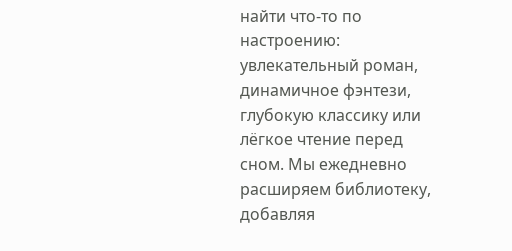найти что-то по настроению: увлекательный роман, динамичное фэнтези, глубокую классику или лёгкое чтение перед сном. Мы ежедневно расширяем библиотеку, добавляя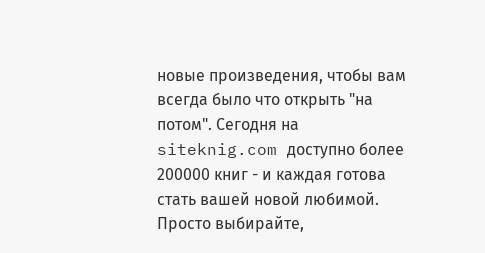новые произведения, чтобы вам всегда было что открыть "на потом". Сегодня на siteknig.com доступно более 200000 книг - и каждая готова стать вашей новой любимой. Просто выбирайте,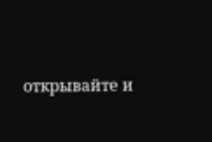открывайте и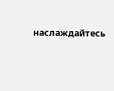наслаждайтесь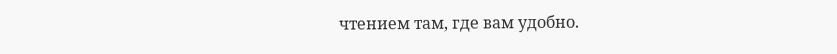чтением там, где вам удобно.